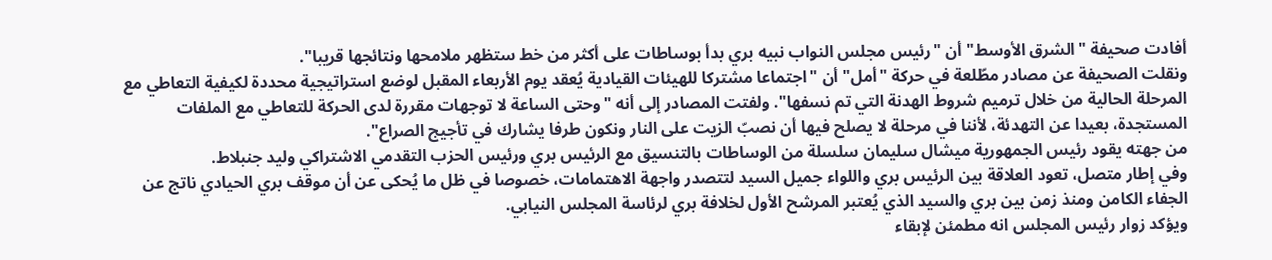أفادت صحيفة "الشرق الأوسط" أن "رئيس مجلس النواب نبيه بري بدأ بوساطات على أكثر من خط ستظهر ملامحها ونتائجها قريبا".
ونقلت الصحيفة عن مصادر مطّلعة في حركة "أمل" أن "اجتماعا مشتركا للهيئات القيادية يُعقد يوم الأربعاء المقبل لوضع استراتيجية محددة لكيفية التعاطي مع المرحلة الحالية من خلال ترميم شروط الهدنة التي تم نسفها". ولفتت المصادر إلى أنه "وحتى الساعة لا توجهات مقررة لدى الحركة للتعاطي مع الملفات المستجدة، بعيدا عن التهدئة، لأننا في مرحلة لا يصلح فيها أن نصبّ الزيت على النار ونكون طرفا يشارك في تأجيج الصراع".
من جهته يقود رئيس الجمهورية ميشال سليمان سلسلة من الوساطات بالتنسيق مع الرئيس بري ورئيس الحزب التقدمي الاشتراكي وليد جنبلاط.
وفي إطار متصل، تعود العلاقة بين الرئيس بري واللواء جميل السيد لتتصدر واجهة الاهتمامات، خصوصا في ظل ما يُحكى عن أن موقف بري الحيادي ناتج عن الجفاء الكامن ومنذ زمن بين بري والسيد الذي يُعتبر المرشح الأول لخلافة بري لرئاسة المجلس النيابي.
ويؤكد زوار رئيس المجلس انه مطمئن لإبقاء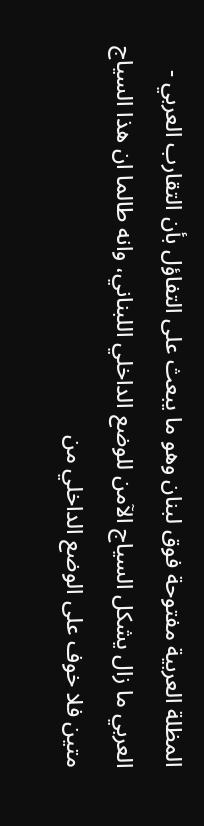المظلة العربية مفتوحة فوق لبنان وهو ما يبعث على التفاؤل بأن التقارب العربي - العربي ما زال يشكل السياج الآمن للوضع الداخلي اللبناني، وانه طالما ان هذا السياج متين فلا خوف على الوضع الداخلي من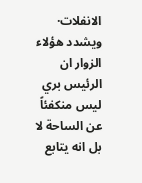الانفلات·
ويشدد هؤلاء الزوار ان الرئيس بري ليس منكفئاً عن الساحة لا بل انه يتابع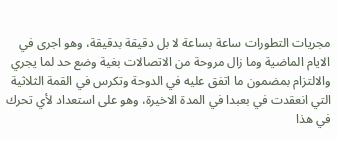مجريات التطورات ساعة بساعة لا بل دقيقة بدقيقة، وهو اجرى في الايام الماضية وما زال مروحة من الاتصالات بغية وضع حد لما يجري والالتزام بمضمون ما اتفق عليه في الدوحة وتكرس في القمة الثلاثية التي انعقدت في بعبدا في المدة الاخيرة، وهو على استعداد لأي تحرك في هذا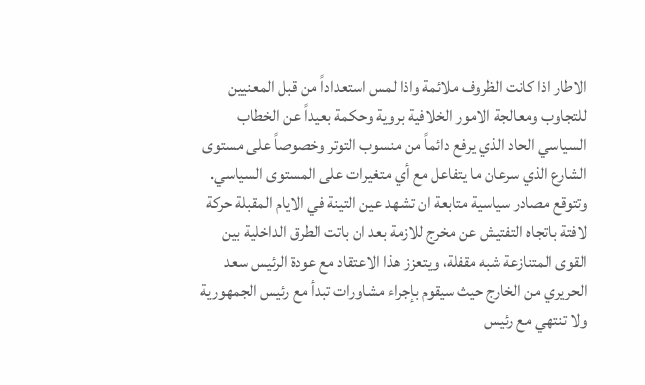الاطار اذا كانت الظروف ملائمة واذا لمس استعداداً من قبل المعنيين للتجاوب ومعالجة الامور الخلافية بروية وحكمة بعيداً عن الخطاب السياسي الحاد الذي يرفع دائماً من منسوب التوتر وخصوصاً على مستوى الشارع الذي سرعان ما يتفاعل مع أي متغيرات على المستوى السياسي.
وتتوقع مصادر سياسية متابعة ان تشهد عين التينة في الايام المقبلة حركة لافتة باتجاه التفتيش عن مخرج للازمة بعد ان باتت الطرق الداخلية بين القوى المتنازعة شبه مقفلة، ويتعزز هذا الاعتقاد مع عودة الرئيس سعد الحريري من الخارج حيث سيقوم بإجراء مشاورات تبدأ مع رئيس الجمهورية ولا تنتهي مع رئيس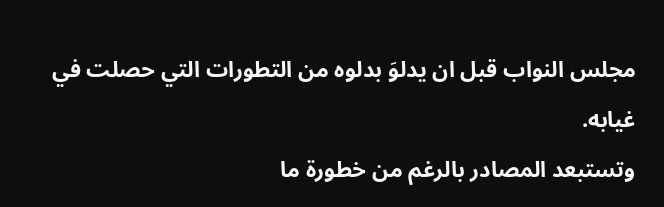مجلس النواب قبل ان يدلوَ بدلوه من التطورات التي حصلت في غيابه.
وتستبعد المصادر بالرغم من خطورة ما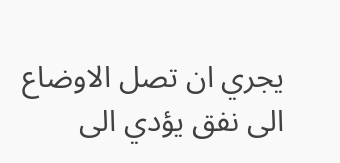يجري ان تصل الاوضاع الى نفق يؤدي الى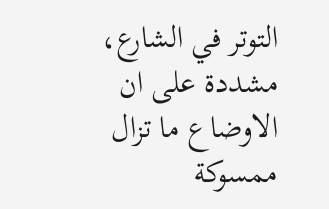التوتر في الشارع، مشددة على ان الاوضاع ما تزال ممسوكة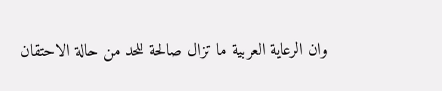وان الرعاية العربية ما تزال صالحة للحد من حالة الاحتقان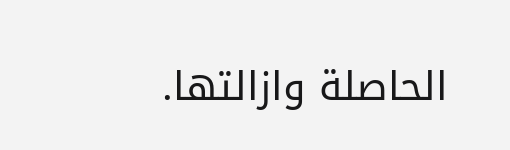الحاصلة وازالتها.